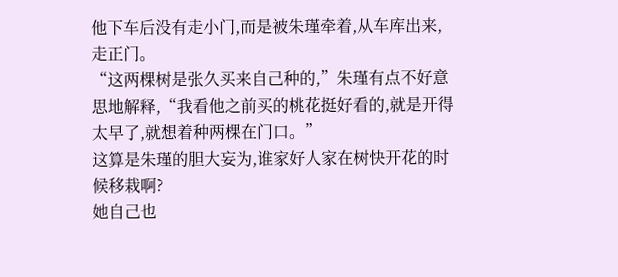他下车后没有走小门,而是被朱瑾牵着,从车库出来,走正门。
“这两棵树是张久买来自己种的,”朱瑾有点不好意思地解释,“我看他之前买的桃花挺好看的,就是开得太早了,就想着种两棵在门口。”
这算是朱瑾的胆大妄为,谁家好人家在树快开花的时候移栽啊?
她自己也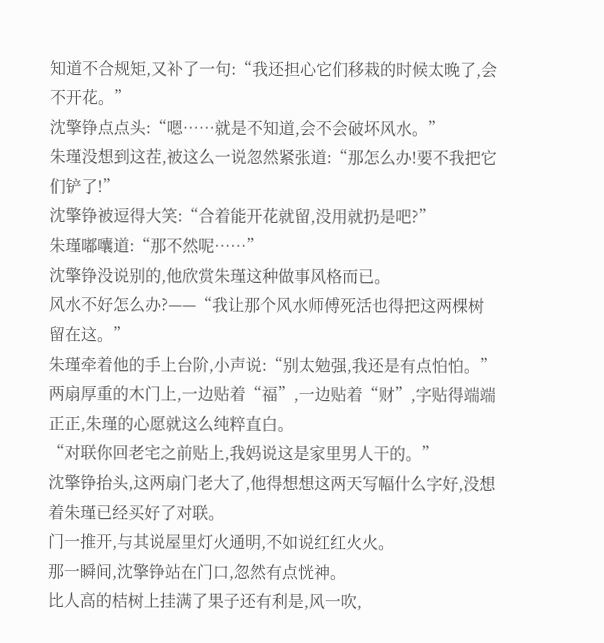知道不合规矩,又补了一句:“我还担心它们移栽的时候太晚了,会不开花。”
沈擎铮点点头:“嗯……就是不知道,会不会破坏风水。”
朱瑾没想到这茬,被这么一说忽然紧张道:“那怎么办!要不我把它们铲了!”
沈擎铮被逗得大笑:“合着能开花就留,没用就扔是吧?”
朱瑾嘟囔道:“那不然呢……”
沈擎铮没说别的,他欣赏朱瑾这种做事风格而已。
风水不好怎么办?——“我让那个风水师傅死活也得把这两棵树留在这。”
朱瑾牵着他的手上台阶,小声说:“别太勉强,我还是有点怕怕。”
两扇厚重的木门上,一边贴着“福”,一边贴着“财”,字贴得端端正正,朱瑾的心愿就这么纯粹直白。
“对联你回老宅之前贴上,我妈说这是家里男人干的。”
沈擎铮抬头,这两扇门老大了,他得想想这两天写幅什么字好,没想着朱瑾已经买好了对联。
门一推开,与其说屋里灯火通明,不如说红红火火。
那一瞬间,沈擎铮站在门口,忽然有点恍神。
比人高的桔树上挂满了果子还有利是,风一吹,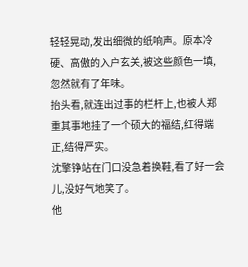轻轻晃动,发出细微的纸响声。原本冷硬、高傲的入户玄关,被这些颜色一填,忽然就有了年味。
抬头看,就连出过事的栏杆上,也被人郑重其事地挂了一个硕大的福结,红得端正,结得严实。
沈擎铮站在门口没急着换鞋,看了好一会儿,没好气地笑了。
他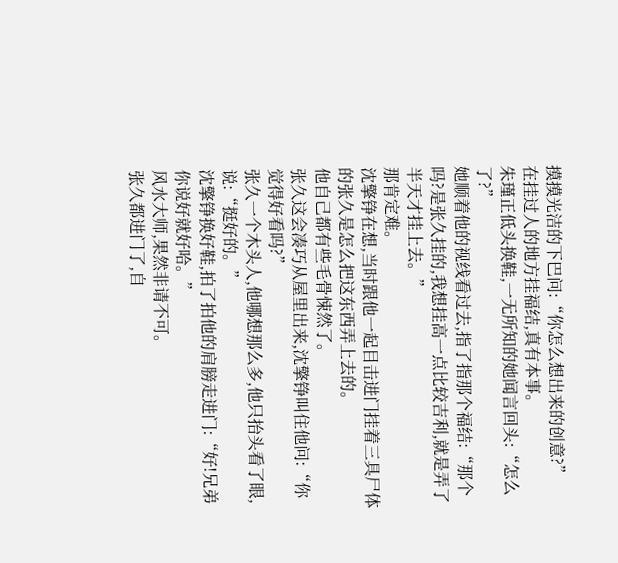摸摸光洁的下巴问:“你怎么想出来的创意?”
在挂过人的地方挂福结,真有本事。
朱瑾正低头换鞋,一无所知的她闻言回头:“怎么了?”
她顺着他的视线看过去,指了指那个福结:“那个吗?是张久挂的,我想挂高一点比较吉利,就是弄了半天才挂上去。”
那肯定难。
沈擎铮在想,当时跟他一起目击进门挂着三具尸体的张久是怎么把这东西弄上去的。
他自己都有些毛骨悚然了。
张久这会凑巧从屋里出来,沈擎铮叫住他问:“你觉得好看吗?”
张久一个木头人,他哪想那么多,他只抬头看了眼,说:“挺好的。”
沈擎铮换好鞋,拍了拍他的肩膀走进门:“好!兄弟你说好就好哈。”
风水大师,果然非请不可。
张久都进门了,自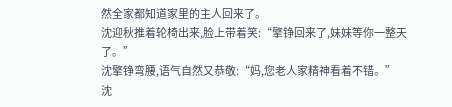然全家都知道家里的主人回来了。
沈迎秋推着轮椅出来,脸上带着笑:“擎铮回来了,妹妹等你一整天了。”
沈擎铮弯腰,语气自然又恭敬:“妈,您老人家精神看着不错。”
沈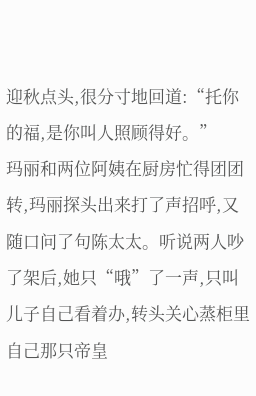迎秋点头,很分寸地回道:“托你的福,是你叫人照顾得好。”
玛丽和两位阿姨在厨房忙得团团转,玛丽探头出来打了声招呼,又随口问了句陈太太。听说两人吵了架后,她只“哦”了一声,只叫儿子自己看着办,转头关心蒸柜里自己那只帝皇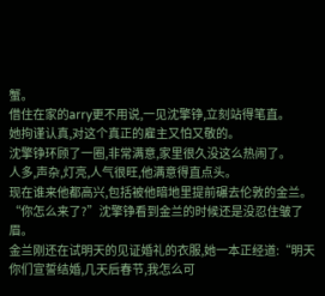蟹。
借住在家的arry更不用说,一见沈擎铮,立刻站得笔直。
她拘谨认真,对这个真正的雇主又怕又敬的。
沈擎铮环顾了一圈,非常满意,家里很久没这么热闹了。
人多,声杂,灯亮,人气很旺,他满意得直点头。
现在谁来他都高兴,包括被他暗地里提前碾去伦敦的金兰。
“你怎么来了?”沈擎铮看到金兰的时候还是没忍住皱了眉。
金兰刚还在试明天的见证婚礼的衣服,她一本正经道:“明天你们宣誓结婚,几天后春节,我怎么可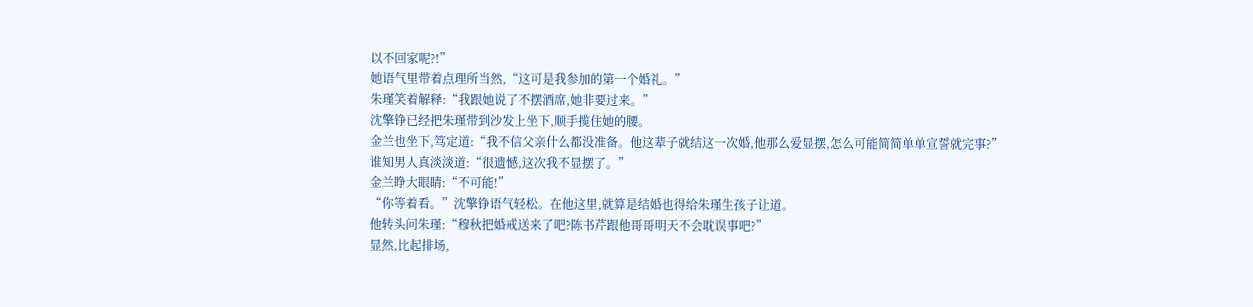以不回家呢?!”
她语气里带着点理所当然,“这可是我参加的第一个婚礼。”
朱瑾笑着解释:“我跟她说了不摆酒席,她非要过来。”
沈擎铮已经把朱瑾带到沙发上坐下,顺手揽住她的腰。
金兰也坐下,笃定道:“我不信父亲什么都没准备。他这辈子就结这一次婚,他那么爱显摆,怎么可能简简单单宣誓就完事?”
谁知男人真淡淡道:“很遗憾,这次我不显摆了。”
金兰睁大眼睛:“不可能!”
“你等着看。”沈擎铮语气轻松。在他这里,就算是结婚也得给朱瑾生孩子让道。
他转头问朱瑾:“穆秋把婚戒送来了吧?陈书芹跟他哥哥明天不会耽误事吧?”
显然,比起排场,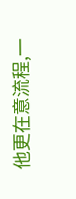他更在意流程,一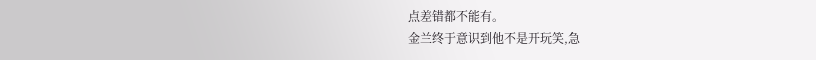点差错都不能有。
金兰终于意识到他不是开玩笑,急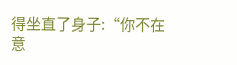得坐直了身子:“你不在意